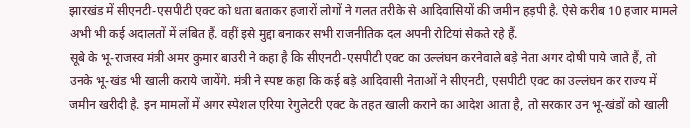झारखंड में सीएनटी-एसपीटी एक्ट को धता बताकर हजारों लोगों ने गलत तरीके से आदिवासियों की जमीन हड़पी है. ऐसे करीब 10 हजार मामले अभी भी कई अदालतों में लंबित हैं. वहीं इसे मुद्दा बनाकर सभी राजनीतिक दल अपनी रोटियां सेकते रहे हैं.
सूबे के भू-राजस्व मंत्री अमर कुमार बाउरी ने कहा है कि सीएनटी-एसपीटी एक्ट का उल्लंघन करनेवाले बड़े नेता अगर दोषी पाये जाते हैं, तो उनके भू-खंड भी खाली कराये जायेंगे. मंत्री ने स्पष्ट कहा कि कई बड़े आदिवासी नेताओं ने सीएनटी, एसपीटी एक्ट का उल्लंघन कर राज्य में जमीन खरीदी है. इन मामलों में अगर स्पेशल एरिया रेगुलेटरी एक्ट के तहत खाली कराने का आदेश आता है, तो सरकार उन भू-खंडों को खाली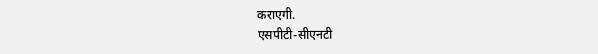कराएगी.
एसपीटी-सीएनटी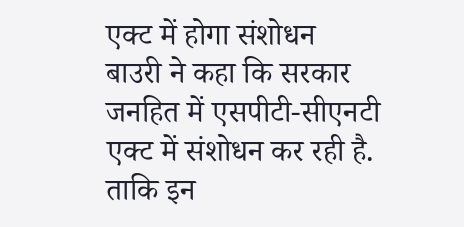एक्ट में होगा संशोधन
बाउरी ने कहा कि सरकार जनहित में एसपीटी-सीएनटी एक्ट में संशोधन कर रही है. ताकि इन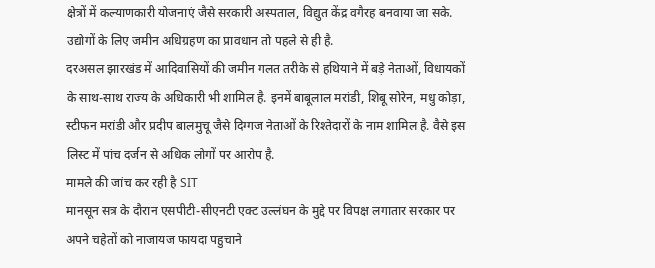क्षेत्रों में कल्याणकारी योजनाएं जैसे सरकारी अस्पताल, विद्युत केंद्र वगैरह बनवाया जा सके. उद्योगों के लिए जमीन अधिग्रहण का प्रावधान तो पहले से ही है.
दरअसल झारखंड में आदिवासियों की जमीन गलत तरीके से हथियाने में बड़े नेताओं, विधायकों के साथ-साथ राज्य के अधिकारी भी शामिल है. इनमें बाबूलाल मरांडी, शिबू सोरेन, मधु कोड़ा, स्टीफन मरांडी और प्रदीप बालमुचू जैसे दिग्गज नेताओं के रिश्तेदारों के नाम शामिल है. वैसे इस लिस्ट में पांच दर्जन से अधिक लोगों पर आरोप है.
मामले की जांच कर रही है SIT
मानसून सत्र के दौरान एसपीटी-सीएनटी एक्ट उल्लंघन के मुद्दे पर विपक्ष लगातार सरकार पर अपने चहेतों को नाजायज फायदा पहुचाने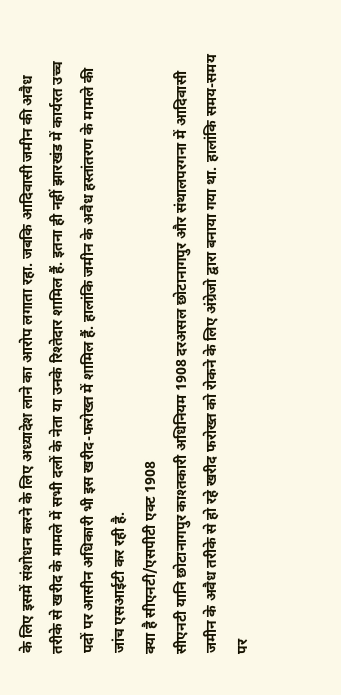के लिए इसमें संशोधन करने के लिए अध्यादेश लाने का आरोप लगाता रहा. जबकि आदिवासी जमीन की अवैध तरीके से खरीद के मामले में सभी दलों के नेता या उनके रिश्तेदार शामिल हैं. इतना ही नहीं झारखंड में कार्यरत उच्च पदों पर आसीन अधिकारी भी इस खरीद-फरोख्त में शामिल हैं. हालांकि जमीन के अवैध हस्तांतरण के मामले की जांच एसआईटी कर रही है.
क्या है सीएनटी/एसपीटी एक्ट 1908
सीएनटी यानि छोटानागपुर काश्तकारी अधिनियम 1908 दरअसल छोटानागपुर और संथालपरगना में आदिवासी जमीन के अवैध तरीके से हो रहे खरीद फरोख्त को रोकने के लिए अंग्रेजो द्वारा बनाया गया था. हालांकि समय-समय पर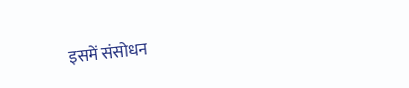इसमें संसोधन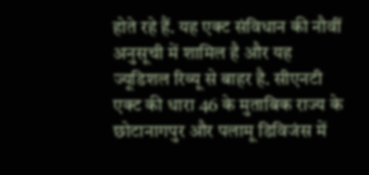होते रहे हैं. यह एक्ट संविधान की नौवीं अनुसूची में शामिल है और यह ज्यूडिशल रिव्यू से बाहर है. सीएनटी एक्ट की धारा 46 के मुताबिक राज्य के छोटानागपुर और पलामू डिविजंस में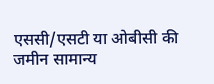एससी/एसटी या ओबीसी की जमीन सामान्य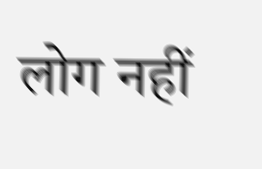लोग नहीं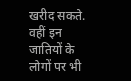खरीद सकते. वहीं इन जातियों के लोगों पर भी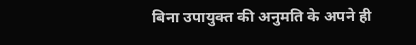बिना उपायुक्त की अनुमति के अपने ही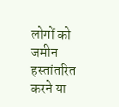लोगों को जमीन हस्तांतरित करने या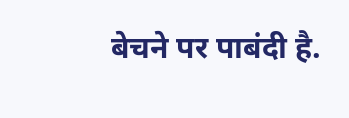बेचने पर पाबंदी है.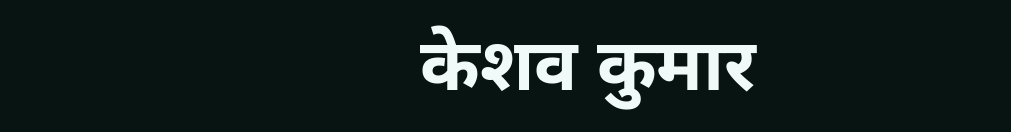केशव कुमार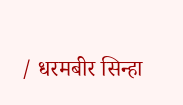/ धरमबीर सिन्हा